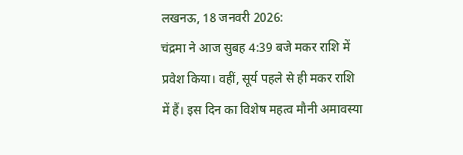लखनऊ, 18 जनवरी 2026:
चंद्रमा ने आज सुबह 4:39 बजे मकर राशि में प्रवेश किया। वहीं, सूर्य पहले से ही मकर राशि में हैं। इस दिन का विशेष महत्व मौनी अमावस्या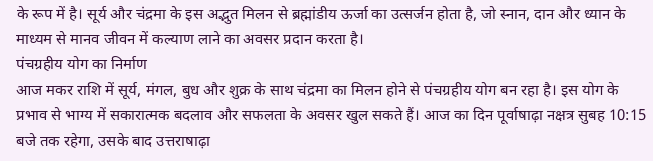के रूप में है। सूर्य और चंद्रमा के इस अद्भुत मिलन से ब्रह्मांडीय ऊर्जा का उत्सर्जन होता है, जो स्नान, दान और ध्यान के माध्यम से मानव जीवन में कल्याण लाने का अवसर प्रदान करता है।
पंचग्रहीय योग का निर्माण
आज मकर राशि में सूर्य, मंगल, बुध और शुक्र के साथ चंद्रमा का मिलन होने से पंचग्रहीय योग बन रहा है। इस योग के प्रभाव से भाग्य में सकारात्मक बदलाव और सफलता के अवसर खुल सकते हैं। आज का दिन पूर्वाषाढ़ा नक्षत्र सुबह 10:15 बजे तक रहेगा, उसके बाद उत्तराषाढ़ा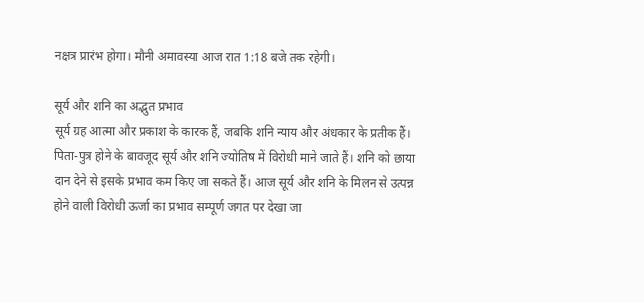नक्षत्र प्रारंभ होगा। मौनी अमावस्या आज रात 1:18 बजे तक रहेगी।

सूर्य और शनि का अद्भुत प्रभाव
सूर्य ग्रह आत्मा और प्रकाश के कारक हैं, जबकि शनि न्याय और अंधकार के प्रतीक हैं। पिता-पुत्र होने के बावजूद सूर्य और शनि ज्योतिष में विरोधी माने जाते हैं। शनि को छाया दान देने से इसके प्रभाव कम किए जा सकते हैं। आज सूर्य और शनि के मिलन से उत्पन्न होने वाली विरोधी ऊर्जा का प्रभाव सम्पूर्ण जगत पर देखा जा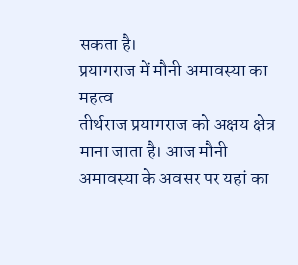सकता है।
प्रयागराज में मौनी अमावस्या का महत्व
तीर्थराज प्रयागराज को अक्षय क्षेत्र माना जाता है। आज मौनी अमावस्या के अवसर पर यहां का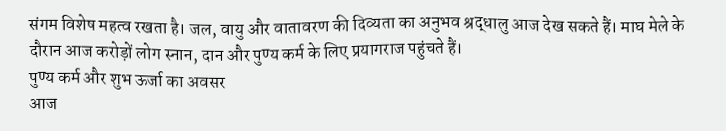संगम विशेष महत्व रखता है। जल, वायु और वातावरण की दिव्यता का अनुभव श्रद्धालु आज देख सकते हैं। माघ मेले के दौरान आज करोड़ों लोग स्नान, दान और पुण्य कर्म के लिए प्रयागराज पहुंचते हैं।
पुण्य कर्म और शुभ ऊर्जा का अवसर
आज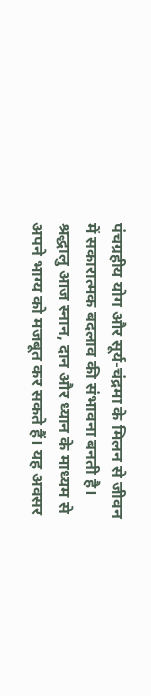पंचग्रहीय योग और सूर्य-चंद्रमा के मिलन से जीवन में सकारात्मक बदलाव की संभावना बनती है। श्रद्धालु आज स्नान, दान और ध्यान के माध्यम से अपने भाग्य को मजबूत कर सकते हैं। यह अवसर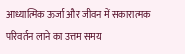आध्यात्मिक ऊर्जा और जीवन में सकारात्मक परिवर्तन लाने का उत्तम समय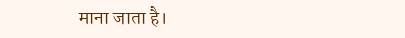माना जाता है।